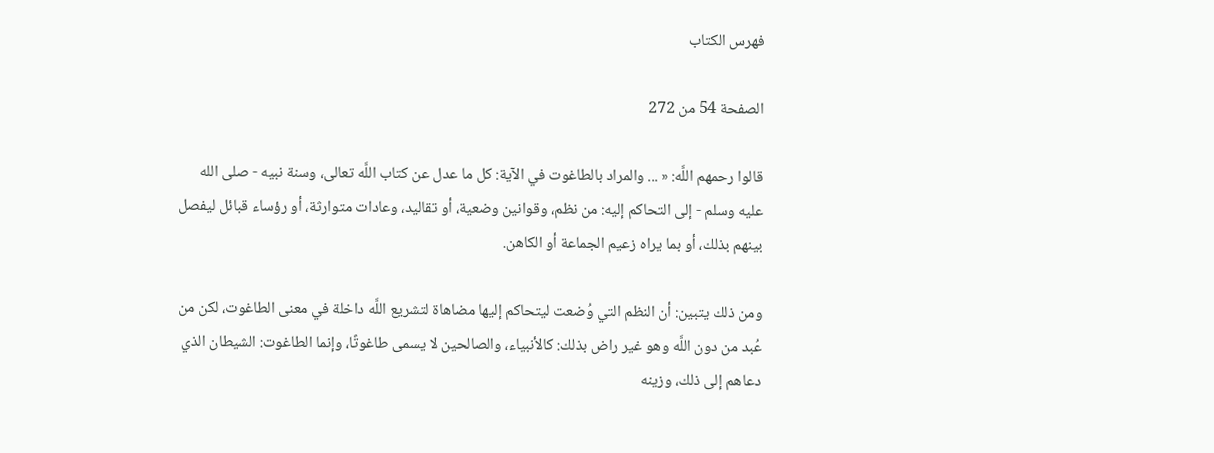فهرس الكتاب

الصفحة 54 من 272

قالوا رحمهم اللَّه: « ... والمراد بالطاغوت في الآية: كل ما عدل عن كتاب اللَّه تعالى، وسنة نبيه - صلى الله عليه وسلم - إلى التحاكم إليه: من نظم، وقوانين وضعية، أو تقاليد، وعادات متوارثة، أو رؤساء قبائل ليفصل بينهم بذلك، أو بما يراه زعيم الجماعة أو الكاهن.

ومن ذلك يتبين: أن النظم التي وُضعت ليتحاكم إليها مضاهاة لتشريع اللَّه داخلة في معنى الطاغوت، لكن من عُبد من دون اللَّه وهو غير راض بذلك: كالأنبياء، والصالحين لا يسمى طاغوتًا، وإنما الطاغوت: الشيطان الذي دعاهم إلى ذلك، وزينه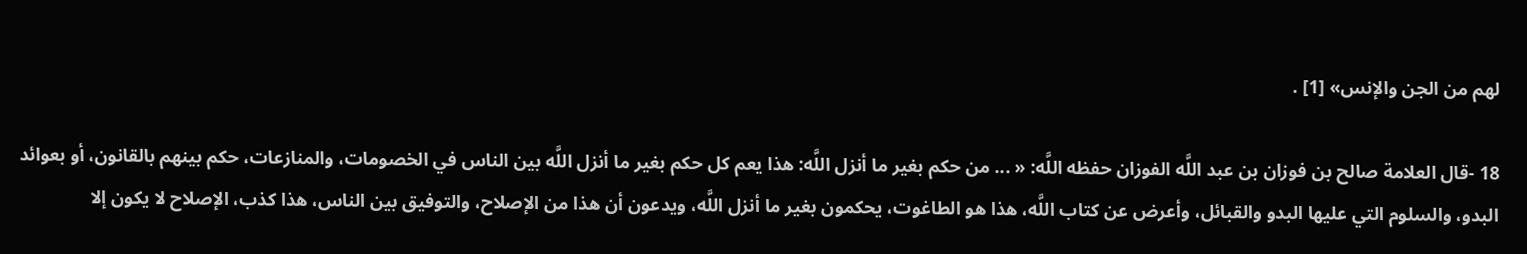لهم من الجن والإنس» [1] .

18 -قال العلامة صالح بن فوزان بن عبد اللَّه الفوزان حفظه اللَّه: « ... من حكم بغير ما أنزل اللَّه: هذا يعم كل حكم بغير ما أنزل اللَّه بين الناس في الخصومات، والمنازعات، حكم بينهم بالقانون، أو بعوائد البدو، والسلوم التي عليها البدو والقبائل، وأعرض عن كتاب اللَّه، هذا هو الطاغوت، يحكمون بغير ما أنزل اللَّه، ويدعون أن هذا من الإصلاح، والتوفيق بين الناس، هذا كذب، الإصلاح لا يكون إلا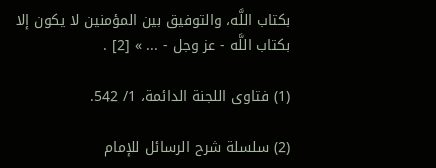بكتاب اللَّه، والتوفيق بين المؤمنين لا يكون إلا بكتاب اللَّه - عز وجل - ... » [2] .

(1) فتاوى اللجنة الدائمة، 1/ 542.

(2) سلسلة شرح الرسائل للإمام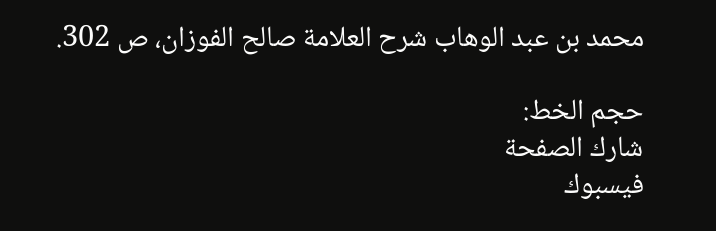محمد بن عبد الوهاب شرح العلامة صالح الفوزان، ص 302.

حجم الخط:
شارك الصفحة
فيسبوك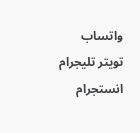واتساب تويتر تليجرام انستجرام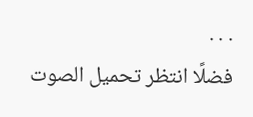. . .
فضلًا انتظر تحميل الصوت